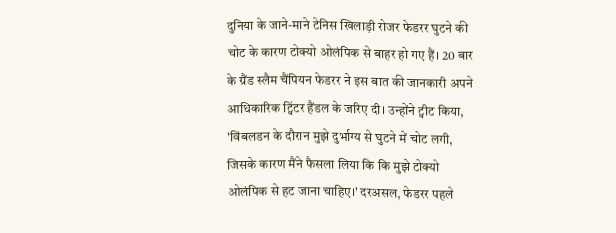दुनिया के जाने-माने टेनिस खिलाड़ी रोजर फेडरर घुटने की चोट के कारण टोक्यो ओलंपिक से बाहर हो गए हैं। 20 बार के ग्रैंड स्लैम चैंपियन फेडरर ने इस बात की जानकारी अपने आधिकारिक ट्विंटर हैंडल के जरिए दी। उन्होंने ट्वीट किया, 'विंबलडन के दौरान मुझे दुर्भाग्य से घुटने में चोट लगी, जिसके कारण मैंने फैसला लिया कि कि मुझे टोक्यो ओलंपिक से हट जाना चाहिए।' दरअसल, फेडरर पहले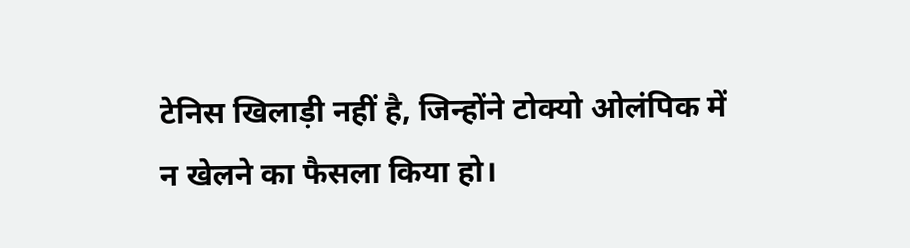टेनिस खिलाड़ी नहीं है, जिन्होंने टोक्यो ओलंपिक में न खेलने का फैसला किया हो।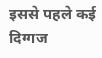इससे पहले कई दिग्गज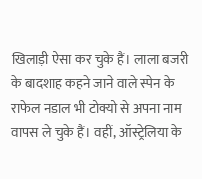खिलाड़ी ऐसा कर चुके हैं। लाला बजरी के बादशाह कहने जाने वाले स्पेन के राफेल नडाल भी टोक्यो से अपना नाम वापस ले चुके हैं। वहीं, ऑस्ट्रेलिया के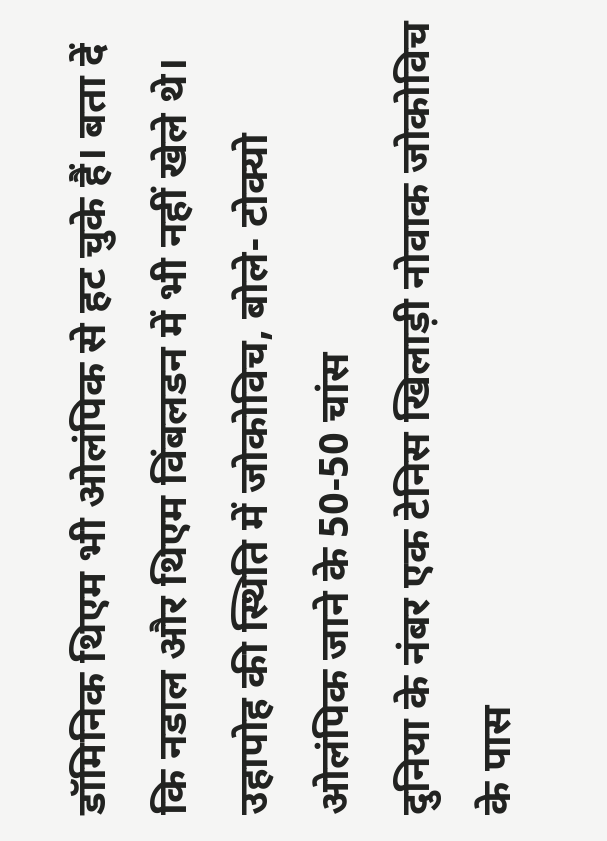डॉमिनिक थिएम भी ओलंपिक से हट चुके हैं। बता दें कि नडाल और थिएम विंबलडन में भी नहीं खेले थे।
उहापोह की स्थिति में जोकोविच, बोले- टोक्यो ओलंपिक जाने के 50-50 चांस
दुनिया के नंबर एक टेनिस खिलाड़ी नोवाक जोकोविच के पास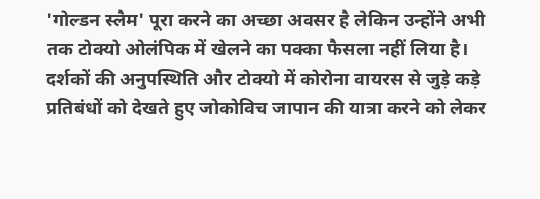'गोल्डन स्लैम' पूरा करने का अच्छा अवसर है लेकिन उन्होंने अभी तक टोक्यो ओलंपिक में खेलने का पक्का फैसला नहीं लिया है। दर्शकों की अनुपस्थिति और टोक्यो में कोरोना वायरस से जुड़े कड़े प्रतिबंधों को देखते हुए जोकोविच जापान की यात्रा करने को लेकर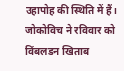उहापोह की स्थिति में हैं। जोकोविच ने रविवार को विंबलडन खिताब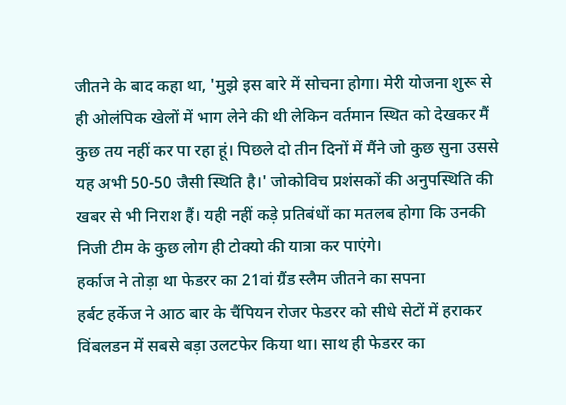जीतने के बाद कहा था, 'मुझे इस बारे में सोचना होगा। मेरी योजना शुरू से ही ओलंपिक खेलों में भाग लेने की थी लेकिन वर्तमान स्थित को देखकर मैं कुछ तय नहीं कर पा रहा हूं। पिछले दो तीन दिनों में मैंने जो कुछ सुना उससे यह अभी 50-50 जैसी स्थिति है।' जोकोविच प्रशंसकों की अनुपस्थिति की खबर से भी निराश हैं। यही नहीं कड़े प्रतिबंधों का मतलब होगा कि उनकी निजी टीम के कुछ लोग ही टोक्यो की यात्रा कर पाएंगे।
हर्काज ने तोड़ा था फेडरर का 21वां ग्रैंड स्लैम जीतने का सपना
हर्बट हर्केज ने आठ बार के चैंपियन रोजर फेडरर को सीधे सेटों में हराकर विंबलडन में सबसे बड़ा उलटफेर किया था। साथ ही फेडरर का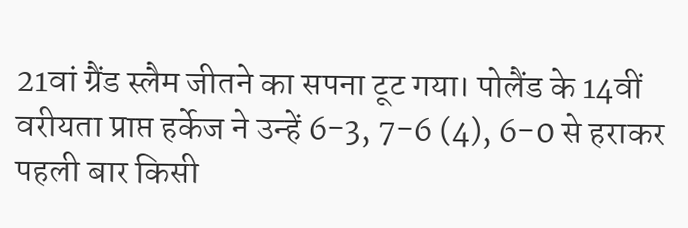21वां ग्रैंड स्लैम जीतने का सपना टूट गया। पोलैंड के 14वीं वरीयता प्राप्त हर्केज ने उन्हें 6-3, 7-6 (4), 6-0 से हराकर पहली बार किसी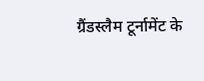ग्रैंडस्लैम टूर्नामेंट के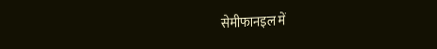सेमीफानइल में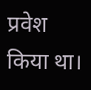प्रवेश किया था।